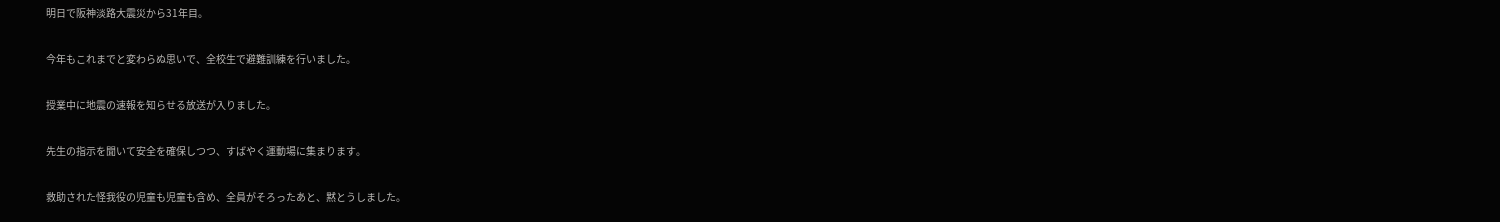明日で阪神淡路大震災から31年目。

今年もこれまでと変わらぬ思いで、全校生で避難訓練を行いました。

授業中に地震の速報を知らせる放送が入りました。

先生の指示を聞いて安全を確保しつつ、すばやく運動場に集まります。

救助された怪我役の児童も児童も含め、全員がそろったあと、黙とうしました。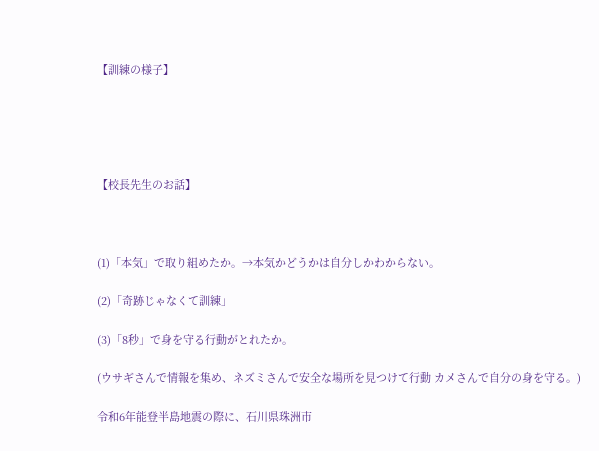【訓練の様子】





【校長先生のお話】



(1)「本気」で取り組めたか。→本気かどうかは自分しかわからない。

(2)「奇跡じゃなくて訓練」

(3)「8秒」で身を守る行動がとれたか。

(ウサギさんで情報を集め、ネズミさんで安全な場所を見つけて行動 カメさんで自分の身を守る。)

令和6年能登半島地震の際に、石川県珠洲市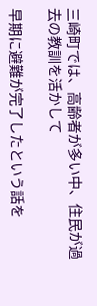三崎町では、高齢者が多い中、住民が過去の教訓を活かして

早期に避難が完了したという話を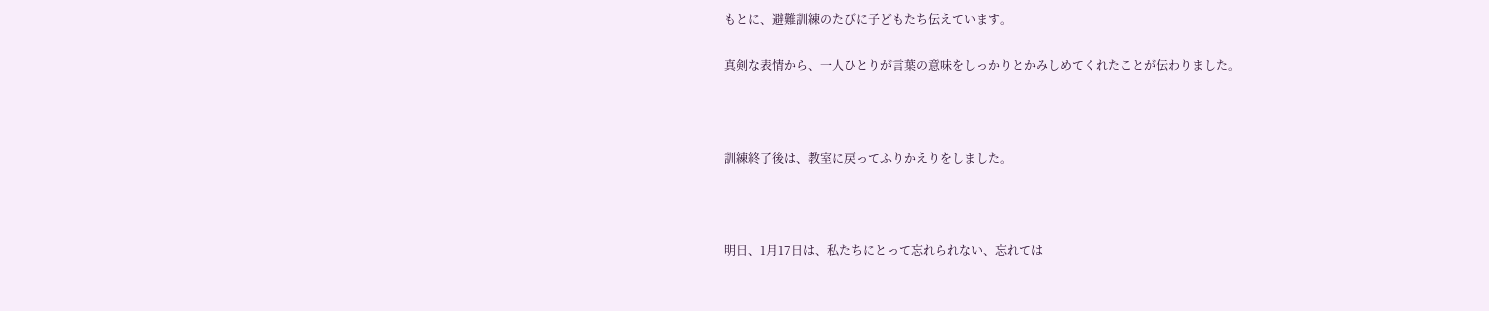もとに、避難訓練のたびに子どもたち伝えています。

真剣な表情から、一人ひとりが言葉の意味をしっかりとかみしめてくれたことが伝わりました。



訓練終了後は、教室に戻ってふりかえりをしました。



明日、1月17日は、私たちにとって忘れられない、忘れては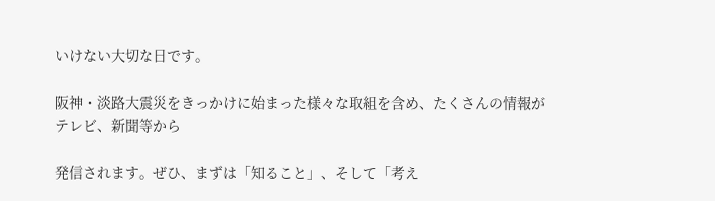いけない大切な日です。

阪神・淡路大震災をきっかけに始まった様々な取組を含め、たくさんの情報がテレビ、新聞等から

発信されます。ぜひ、まずは「知ること」、そして「考え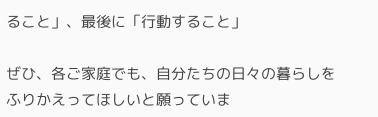ること」、最後に「行動すること」

ぜひ、各ご家庭でも、自分たちの日々の暮らしをふりかえってほしいと願っていま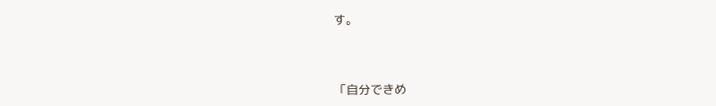す。



「自分できめ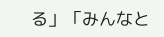る」「みんなと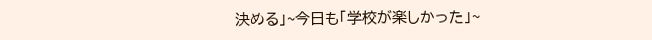決める」~今日も「学校が楽しかった」~